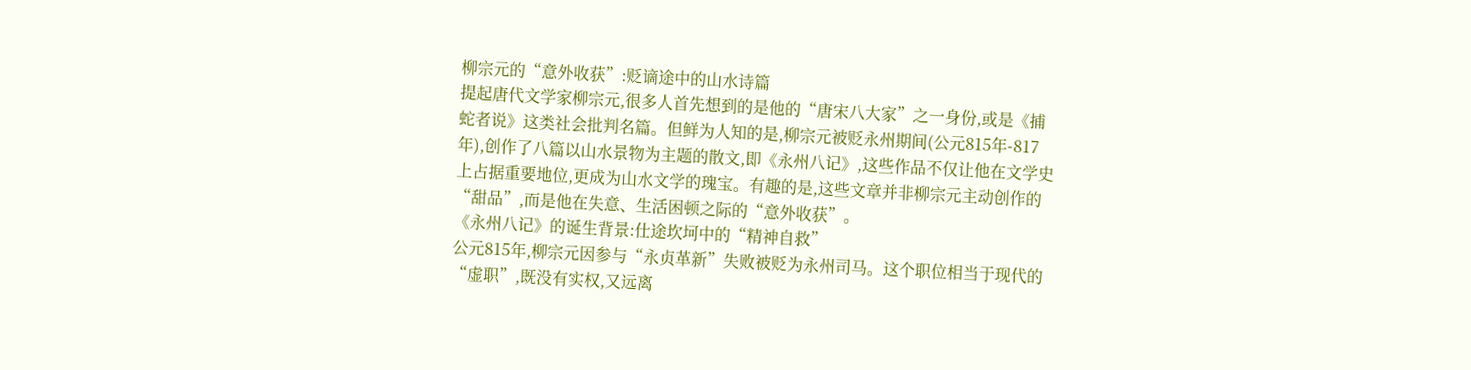柳宗元的“意外收获”:贬谪途中的山水诗篇
提起唐代文学家柳宗元,很多人首先想到的是他的“唐宋八大家”之一身份,或是《捕蛇者说》这类社会批判名篇。但鲜为人知的是,柳宗元被贬永州期间(公元815年-817年),创作了八篇以山水景物为主题的散文,即《永州八记》,这些作品不仅让他在文学史上占据重要地位,更成为山水文学的瑰宝。有趣的是,这些文章并非柳宗元主动创作的“甜品”,而是他在失意、生活困顿之际的“意外收获”。
《永州八记》的诞生背景:仕途坎坷中的“精神自救”
公元815年,柳宗元因参与“永贞革新”失败被贬为永州司马。这个职位相当于现代的“虚职”,既没有实权,又远离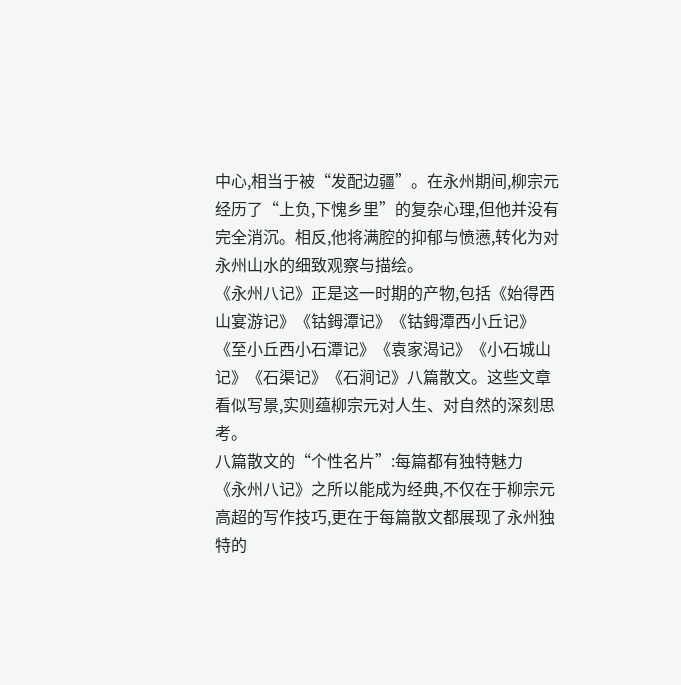中心,相当于被“发配边疆”。在永州期间,柳宗元经历了“上负,下愧乡里”的复杂心理,但他并没有完全消沉。相反,他将满腔的抑郁与愤懑,转化为对永州山水的细致观察与描绘。
《永州八记》正是这一时期的产物,包括《始得西山宴游记》《钴鉧潭记》《钴鉧潭西小丘记》《至小丘西小石潭记》《袁家渴记》《小石城山记》《石渠记》《石涧记》八篇散文。这些文章看似写景,实则蕴柳宗元对人生、对自然的深刻思考。
八篇散文的“个性名片”:每篇都有独特魅力
《永州八记》之所以能成为经典,不仅在于柳宗元高超的写作技巧,更在于每篇散文都展现了永州独特的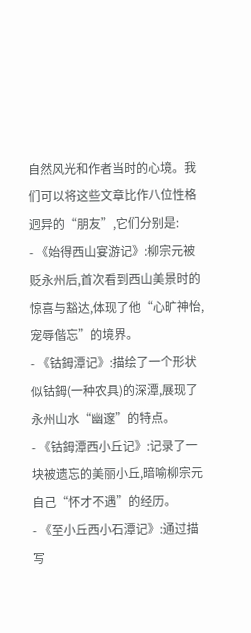自然风光和作者当时的心境。我们可以将这些文章比作八位性格迥异的“朋友”,它们分别是:
- 《始得西山宴游记》:柳宗元被贬永州后,首次看到西山美景时的惊喜与豁达,体现了他“心旷神怡,宠辱偕忘”的境界。
- 《钴鉧潭记》:描绘了一个形状似钴鉧(一种农具)的深潭,展现了永州山水“幽邃”的特点。
- 《钴鉧潭西小丘记》:记录了一块被遗忘的美丽小丘,暗喻柳宗元自己“怀才不遇”的经历。
- 《至小丘西小石潭记》:通过描写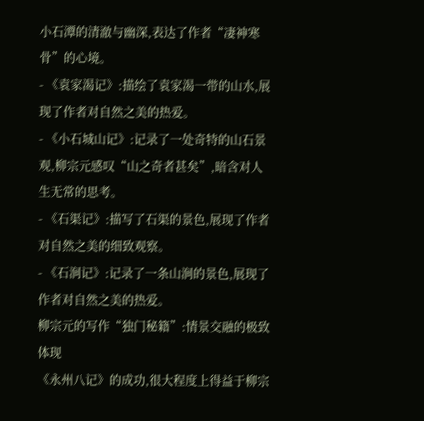小石潭的清澈与幽深,表达了作者“凄神寒骨”的心境。
- 《袁家渴记》:描绘了袁家渴一带的山水,展现了作者对自然之美的热爱。
- 《小石城山记》:记录了一处奇特的山石景观,柳宗元感叹“山之奇者甚矣”,暗含对人生无常的思考。
- 《石渠记》:描写了石渠的景色,展现了作者对自然之美的细致观察。
- 《石涧记》:记录了一条山涧的景色,展现了作者对自然之美的热爱。
柳宗元的写作“独门秘籍”:情景交融的极致体现
《永州八记》的成功,很大程度上得益于柳宗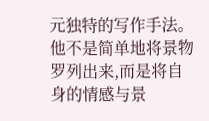元独特的写作手法。他不是简单地将景物罗列出来,而是将自身的情感与景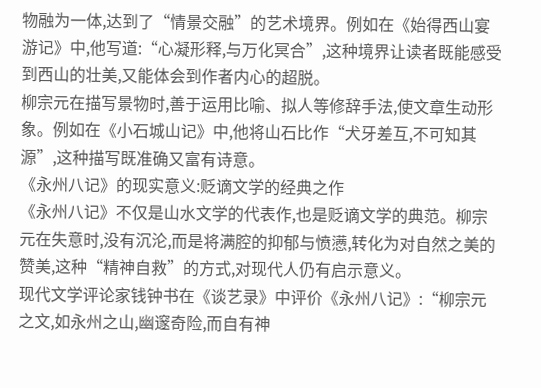物融为一体,达到了“情景交融”的艺术境界。例如在《始得西山宴游记》中,他写道:“心凝形释,与万化冥合”,这种境界让读者既能感受到西山的壮美,又能体会到作者内心的超脱。
柳宗元在描写景物时,善于运用比喻、拟人等修辞手法,使文章生动形象。例如在《小石城山记》中,他将山石比作“犬牙差互,不可知其源”,这种描写既准确又富有诗意。
《永州八记》的现实意义:贬谪文学的经典之作
《永州八记》不仅是山水文学的代表作,也是贬谪文学的典范。柳宗元在失意时,没有沉沦,而是将满腔的抑郁与愤懑,转化为对自然之美的赞美,这种“精神自救”的方式,对现代人仍有启示意义。
现代文学评论家钱钟书在《谈艺录》中评价《永州八记》:“柳宗元之文,如永州之山,幽邃奇险,而自有神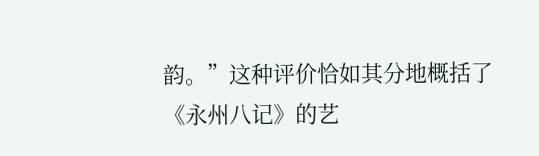韵。”这种评价恰如其分地概括了《永州八记》的艺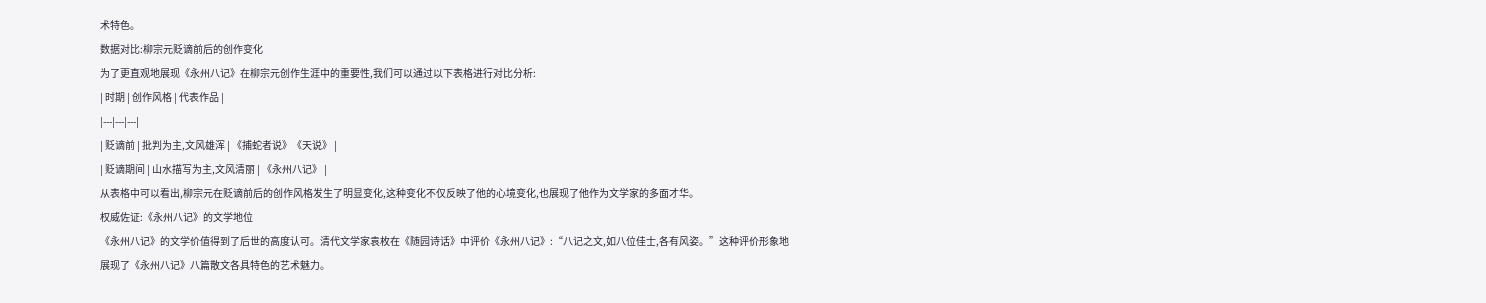术特色。
数据对比:柳宗元贬谪前后的创作变化
为了更直观地展现《永州八记》在柳宗元创作生涯中的重要性,我们可以通过以下表格进行对比分析:
| 时期 | 创作风格 | 代表作品 |
|---|---|---|
| 贬谪前 | 批判为主,文风雄浑 | 《捕蛇者说》《天说》 |
| 贬谪期间 | 山水描写为主,文风清丽 | 《永州八记》 |
从表格中可以看出,柳宗元在贬谪前后的创作风格发生了明显变化,这种变化不仅反映了他的心境变化,也展现了他作为文学家的多面才华。
权威佐证:《永州八记》的文学地位
《永州八记》的文学价值得到了后世的高度认可。清代文学家袁枚在《随园诗话》中评价《永州八记》:“八记之文,如八位佳士,各有风姿。”这种评价形象地展现了《永州八记》八篇散文各具特色的艺术魅力。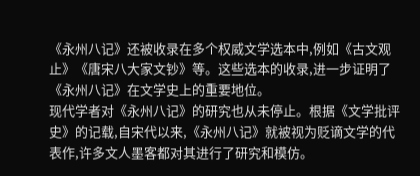《永州八记》还被收录在多个权威文学选本中,例如《古文观止》《唐宋八大家文钞》等。这些选本的收录,进一步证明了《永州八记》在文学史上的重要地位。
现代学者对《永州八记》的研究也从未停止。根据《文学批评史》的记载,自宋代以来,《永州八记》就被视为贬谪文学的代表作,许多文人墨客都对其进行了研究和模仿。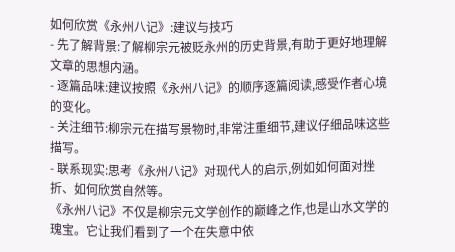如何欣赏《永州八记》:建议与技巧
- 先了解背景:了解柳宗元被贬永州的历史背景,有助于更好地理解文章的思想内涵。
- 逐篇品味:建议按照《永州八记》的顺序逐篇阅读,感受作者心境的变化。
- 关注细节:柳宗元在描写景物时,非常注重细节,建议仔细品味这些描写。
- 联系现实:思考《永州八记》对现代人的启示,例如如何面对挫折、如何欣赏自然等。
《永州八记》不仅是柳宗元文学创作的巅峰之作,也是山水文学的瑰宝。它让我们看到了一个在失意中依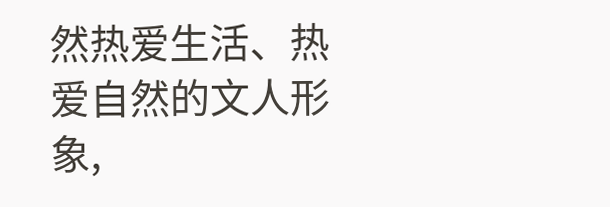然热爱生活、热爱自然的文人形象,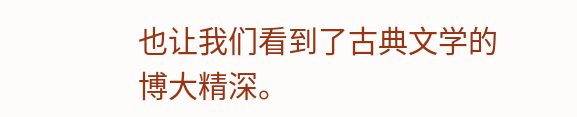也让我们看到了古典文学的博大精深。